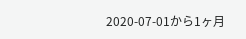2020-07-01から1ヶ月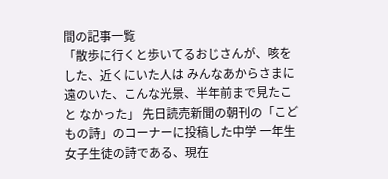間の記事一覧
「散歩に行くと歩いてるおじさんが、咳をした、近くにいた人は みんなあからさまに遠のいた、こんな光景、半年前まで見たこと なかった」 先日読売新聞の朝刊の「こどもの詩」のコーナーに投稿した中学 一年生女子生徒の詩である、現在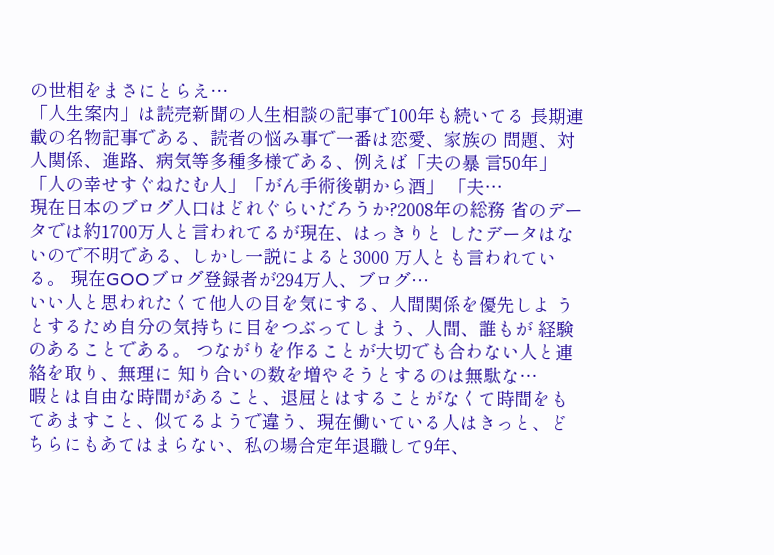の世相をまさにとらえ…
「人生案内」は読売新聞の人生相談の記事で100年も続いてる 長期連載の名物記事である、読者の悩み事で一番は恋愛、家族の 問題、対人関係、進路、病気等多種多様である、例えば「夫の暴 言50年」「人の幸せすぐねたむ人」「がん手術後朝から酒」 「夫…
現在日本のブログ人口はどれぐらいだろうか?2008年の総務 省のデータでは約1700万人と言われてるが現在、はっきりと したデータはないので不明である、しかし一説によると3000 万人とも言われている。 現在GOOブログ登録者が294万人、ブログ…
いい人と思われたくて他人の目を気にする、人間関係を優先しよ うとするため自分の気持ちに目をつぶってしまう、人間、誰もが 経験のあることである。 つながりを作ることが大切でも合わない人と連絡を取り、無理に 知り合いの数を増やそうとするのは無駄な…
暇とは自由な時間があること、退屈とはすることがなくて時間をも てあますこと、似てるようで違う、現在働いている人はきっと、ど ちらにもあてはまらない、私の場合定年退職して9年、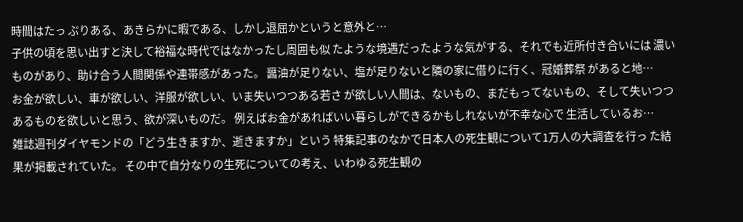時間はたっ ぷりある、あきらかに暇である、しかし退屈かというと意外と…
子供の頃を思い出すと決して裕福な時代ではなかったし周囲も似 たような境遇だったような気がする、それでも近所付き合いには 濃いものがあり、助け合う人間関係や連帯感があった。 醤油が足りない、塩が足りないと隣の家に借りに行く、冠婚葬祭 があると地…
お金が欲しい、車が欲しい、洋服が欲しい、いま失いつつある若さ が欲しい人間は、ないもの、まだもってないもの、そして失いつつ あるものを欲しいと思う、欲が深いものだ。 例えばお金があればいい暮らしができるかもしれないが不幸な心で 生活しているお…
雑誌週刊ダイヤモンドの「どう生きますか、逝きますか」という 特集記事のなかで日本人の死生観について1万人の大調査を行っ た結果が掲載されていた。 その中で自分なりの生死についての考え、いわゆる死生観の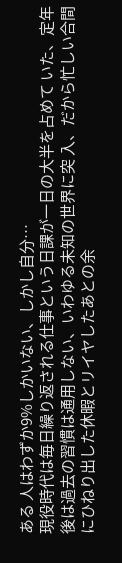ある 人はわずか9%しかいない、しかし自分…
現役時代は毎日繰り返される仕事という日課が一日の大半を占めて いた、定年後は過去の習慣は通用しない、いわゆる未知の世界に突 入、だから忙しい合間にひねり出した休暇とリイヤしたあとの余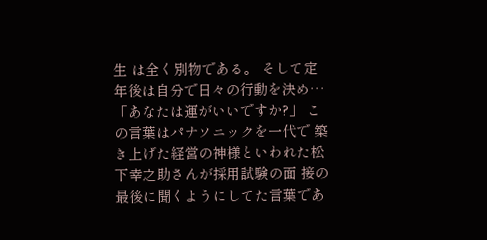生 は全く別物である。 そして定年後は自分で日々の行動を決め…
「あなたは運がいいですか?」 この言葉はパナソニックを一代で 築き上げた経営の神様といわれた松下幸之助さんが採用試験の面 接の最後に聞くようにしてた言葉であ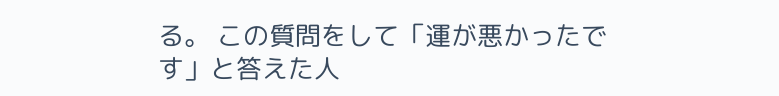る。 この質問をして「運が悪かったです」と答えた人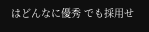はどんなに優秀 でも採用せ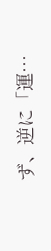ず、逆に「運…